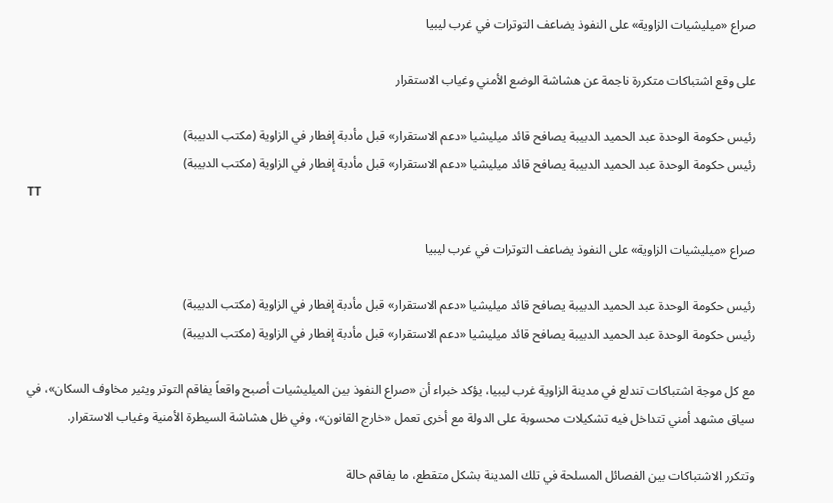صراع «ميليشيات الزاوية» على النفوذ يضاعف التوترات في غرب ليبيا

على وقع اشتباكات متكررة ناجمة عن هشاشة الوضع الأمني وغياب الاستقرار

رئيس حكومة الوحدة عبد الحميد الدبيبة يصافح قائد ميليشيا «دعم الاستقرار» قبل مأدبة إفطار في الزاوية (مكتب الدبيبة)
رئيس حكومة الوحدة عبد الحميد الدبيبة يصافح قائد ميليشيا «دعم الاستقرار» قبل مأدبة إفطار في الزاوية (مكتب الدبيبة)
TT

صراع «ميليشيات الزاوية» على النفوذ يضاعف التوترات في غرب ليبيا

رئيس حكومة الوحدة عبد الحميد الدبيبة يصافح قائد ميليشيا «دعم الاستقرار» قبل مأدبة إفطار في الزاوية (مكتب الدبيبة)
رئيس حكومة الوحدة عبد الحميد الدبيبة يصافح قائد ميليشيا «دعم الاستقرار» قبل مأدبة إفطار في الزاوية (مكتب الدبيبة)

مع كل موجة اشتباكات تندلع في مدينة الزاوية غرب ليبيا، يؤكد خبراء أن «صراع النفوذ بين الميليشيات أصبح واقعاً يفاقم التوتر ويثير مخاوف السكان»، في سياق مشهد أمني تتداخل فيه تشكيلات محسوبة على الدولة مع أخرى تعمل «خارج القانون»، وفي ظل هشاشة السيطرة الأمنية وغياب الاستقرار.

وتتكرر الاشتباكات بين الفصائل المسلحة في تلك المدينة بشكل متقطع، ما يفاقم حالة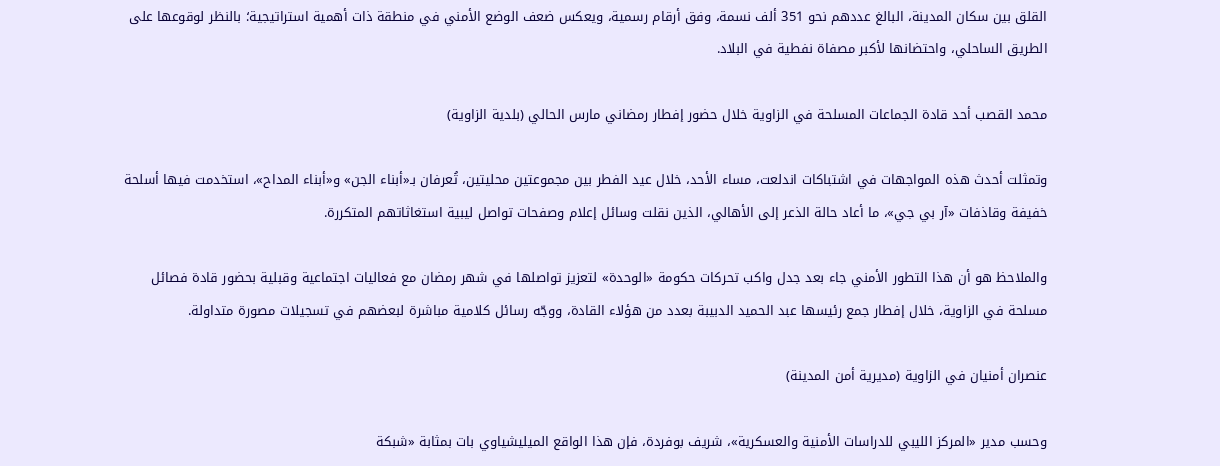القلق بين سكان المدينة، البالغ عددهم نحو 351 ألف نسمة، وفق أرقام رسمية، ويعكس ضعف الوضع الأمني في منطقة ذات أهمية استراتيجية؛ بالنظر لوقوعها على الطريق الساحلي، واحتضانها لأكبر مصفاة نفطية في البلاد.

محمد القصب أحد قادة الجماعات المسلحة في الزاوية خلال حضور إفطار رمضاني مارس الحالي (بلدية الزاوية)

وتمثلت أحدث هذه المواجهات في اشتباكات اندلعت، مساء الأحد، خلال عيد الفطر بين مجموعتين محليتين، تُعرفان بـ«أبناء الجن» و«أبناء المداح»، استخدمت فيها أسلحة خفيفة وقاذفات «آر بي جي»، ما أعاد حالة الذعر إلى الأهالي، الذين نقلت وسائل إعلام وصفحات تواصل ليبية استغاثاتهم المتكررة.

والملاحظ هو أن هذا التطور الأمني جاء بعد جدل واكب تحركات حكومة «الوحدة» لتعزيز تواصلها في شهر رمضان مع فعاليات اجتماعية وقبلية بحضور قادة فصائل مسلحة في الزاوية، خلال إفطار جمع رئيسها عبد الحميد الدبيبة بعدد من هؤلاء القادة، ووجّه رسائل كلامية مباشرة لبعضهم في تسجيلات مصورة متداولة.

عنصران أمنيان في الزاوية (مديرية أمن المدينة)

وحسب مدير «المركز الليبي للدراسات الأمنية والعسكرية»، شريف بوفردة، فإن هذا الواقع الميليشياوي بات بمثابة «شبكة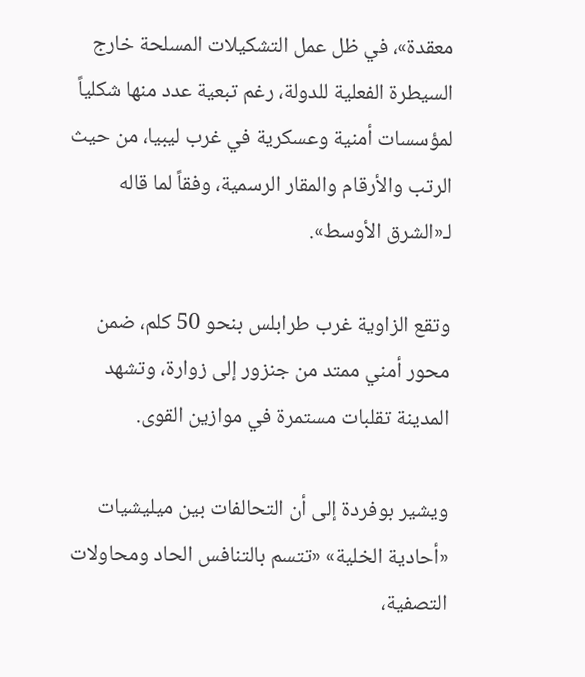معقدة»، في ظل عمل التشكيلات المسلحة خارج السيطرة الفعلية للدولة، رغم تبعية عدد منها شكلياً لمؤسسات أمنية وعسكرية في غرب ليبيا، من حيث الرتب والأرقام والمقار الرسمية، وفقاً لما قاله لـ«الشرق الأوسط».

وتقع الزاوية غرب طرابلس بنحو 50 كلم، ضمن محور أمني ممتد من جنزور إلى زوارة، وتشهد المدينة تقلبات مستمرة في موازين القوى.

ويشير بوفردة إلى أن التحالفات بين ميليشيات «أحادية الخلية» «تتسم بالتنافس الحاد ومحاولات التصفية،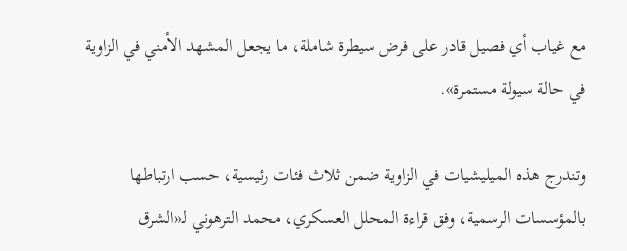مع غياب أي فصيل قادر على فرض سيطرة شاملة، ما يجعل المشهد الأمني في الزاوية في حالة سيولة مستمرة».

وتندرج هذه الميليشيات في الزاوية ضمن ثلاث فئات رئيسية، حسب ارتباطها بالمؤسسات الرسمية، وفق قراءة المحلل العسكري، محمد الترهوني لـ«الشرق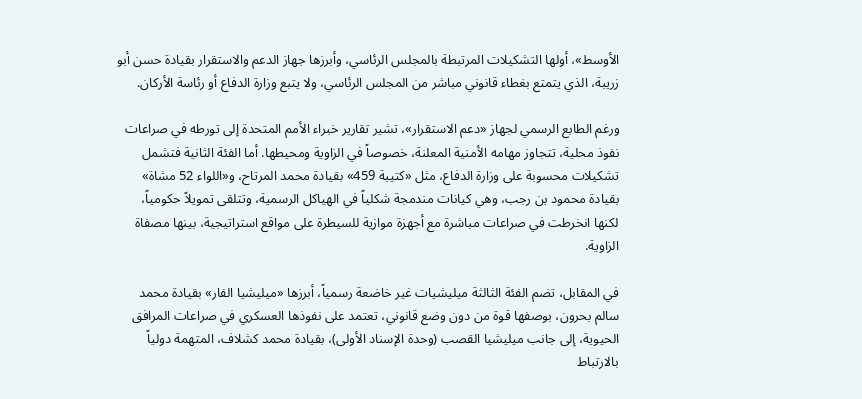الأوسط»، أولها التشكيلات المرتبطة بالمجلس الرئاسي، وأبرزها جهاز الدعم والاستقرار بقيادة حسن أبو زريبة، الذي يتمتع بغطاء قانوني مباشر من المجلس الرئاسي، ولا يتبع وزارة الدفاع أو رئاسة الأركان.

ورغم الطابع الرسمي لجهاز «دعم الاستقرار»، تشير تقارير خبراء الأمم المتحدة إلى تورطه في صراعات نفوذ محلية، تتجاوز مهامه الأمنية المعلنة، خصوصاً في الزاوية ومحيطها. أما الفئة الثانية فتشمل تشكيلات محسوبة على وزارة الدفاع، مثل «كتيبة 459» بقيادة محمد المرتاح، و«اللواء 52 مشاة» بقيادة محمود بن رجب، وهي كيانات مندمجة شكلياً في الهياكل الرسمية، وتتلقى تمويلاً حكومياً، لكنها انخرطت في صراعات مباشرة مع أجهزة موازية للسيطرة على مواقع استراتيجية، بينها مصفاة الزاوية.

في المقابل، تضم الفئة الثالثة ميليشيات غير خاضعة رسمياً، أبرزها «ميليشيا الفار» بقيادة محمد سالم بحرون، بوصفها قوة من دون وضع قانوني، تعتمد على نفوذها العسكري في صراعات المرافق الحيوية، إلى جانب ميليشيا القصب (وحدة الإسناد الأولى)، بقيادة محمد كشلاف، المتهمة دولياً بالارتباط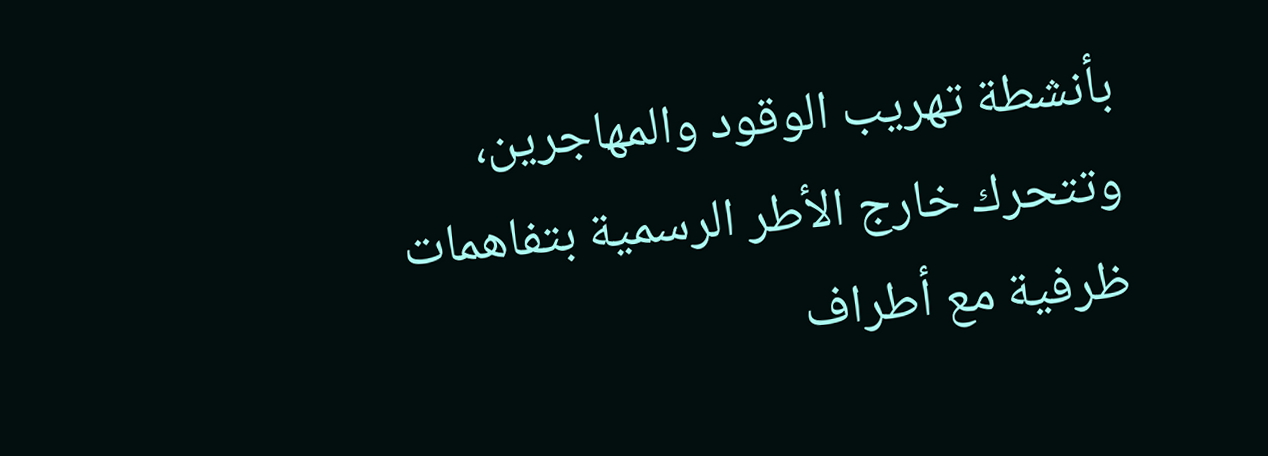بأنشطة تهريب الوقود والمهاجرين، وتتحرك خارج الأطر الرسمية بتفاهمات ظرفية مع أطراف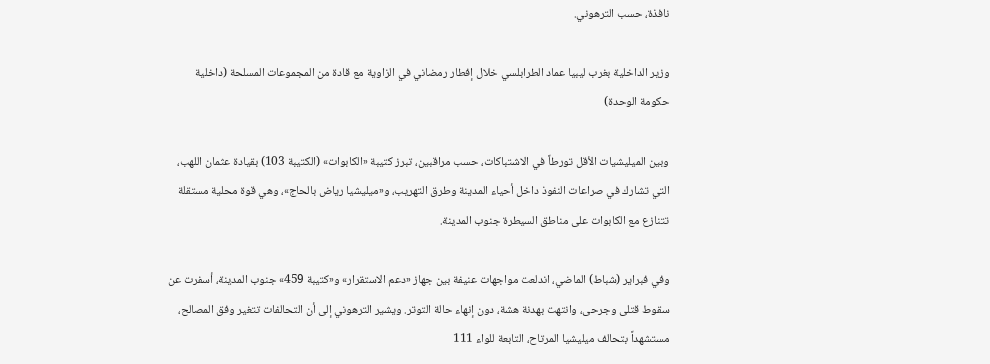نافذة، حسب الترهوني.

وزير الداخلية بغرب ليبيا عماد الطرابلسي خلال إفطار رمضاني في الزاوية مع قادة من المجموعات المسلحة (داخلية حكومة الوحدة)

وبين الميليشيات الأقل تورطاً في الاشتباكات، حسب مراقبين، تبرز كتيبة «الكابوات» (الكتيبة 103) بقيادة عثمان اللهب، التي تشارك في صراعات النفوذ داخل أحياء المدينة وطرق التهريب، و«ميليشيا رياض بالحاج»، وهي قوة محلية مستقلة تتنازع مع الكابوات على مناطق السيطرة جنوب المدينة.

وفي فبراير (شباط) الماضي، اندلعت مواجهات عنيفة بين جهاز «دعم الاستقرار» و«كتيبة 459» جنوب المدينة، أسفرت عن سقوط قتلى وجرحى، وانتهت بهدنة هشة، دون إنهاء حالة التوتر. ويشير الترهوني إلى أن التحالفات تتغير وفق المصالح، مستشهداً بتحالف ميليشيا المرتاح، التابعة للواء 111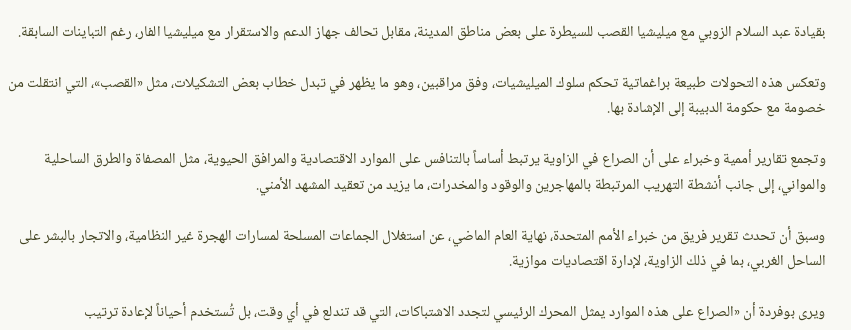بقيادة عبد السلام الزوبي مع ميليشيا القصب للسيطرة على بعض مناطق المدينة، مقابل تحالف جهاز الدعم والاستقرار مع ميليشيا الفار، رغم التباينات السابقة.

وتعكس هذه التحولات طبيعة براغماتية تحكم سلوك الميليشيات، وفق مراقبين، وهو ما يظهر في تبدل خطاب بعض التشكيلات، مثل «القصب»، التي انتقلت من خصومة مع حكومة الدبيبة إلى الإشادة بها.

وتجمع تقارير أممية وخبراء على أن الصراع في الزاوية يرتبط أساساً بالتنافس على الموارد الاقتصادية والمرافق الحيوية، مثل المصفاة والطرق الساحلية والمواني، إلى جانب أنشطة التهريب المرتبطة بالمهاجرين والوقود والمخدرات، ما يزيد من تعقيد المشهد الأمني.

وسبق أن تحدث تقرير فريق من خبراء الأمم المتحدة، نهاية العام الماضي، عن استغلال الجماعات المسلحة لمسارات الهجرة غير النظامية، والاتجار بالبشر على الساحل الغربي، بما في ذلك الزاوية، لإدارة اقتصاديات موازية.

ويرى بوفردة أن «الصراع على هذه الموارد يمثل المحرك الرئيسي لتجدد الاشتباكات، التي قد تندلع في أي وقت، بل تُستخدم أحياناً لإعادة ترتيب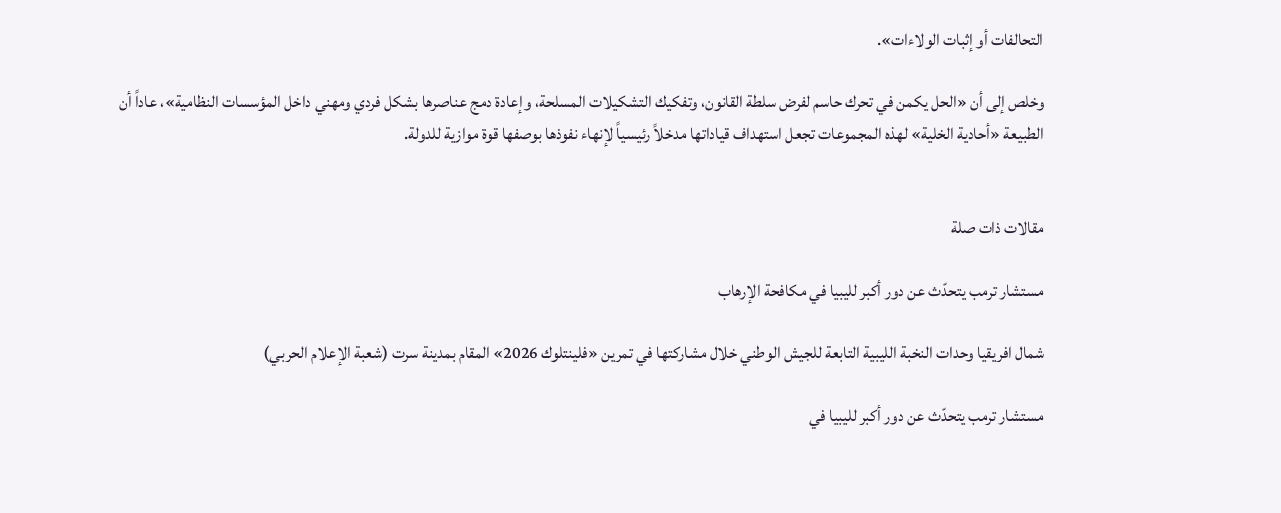التحالفات أو إثبات الولاءات».

وخلص إلى أن «الحل يكمن في تحرك حاسم لفرض سلطة القانون، وتفكيك التشكيلات المسلحة، وإعادة دمج عناصرها بشكل فردي ومهني داخل المؤسسات النظامية»، عاداً أن الطبيعة «أحادية الخلية» لهذه المجموعات تجعل استهداف قياداتها مدخلاً رئيسياً لإنهاء نفوذها بوصفها قوة موازية للدولة.


مقالات ذات صلة

مستشار ترمب يتحدّث عن دور أكبر لليبيا في مكافحة الإرهاب

شمال افريقيا وحدات النخبة الليبية التابعة للجيش الوطني خلال مشاركتها في تمرين «فلينتلوك 2026» المقام بمدينة سرت (شعبة الإعلام الحربي)

مستشار ترمب يتحدّث عن دور أكبر لليبيا في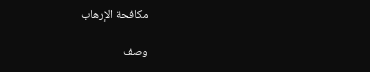مكافحة الإرهاب

وصف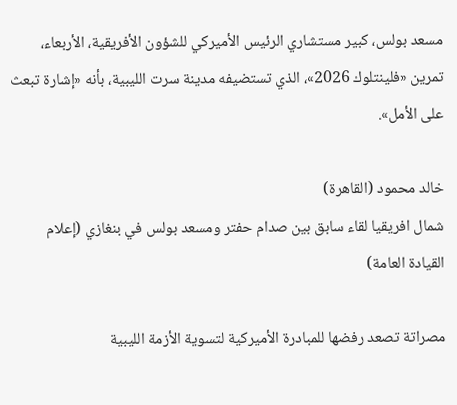مسعد بولس، كبير مستشاري الرئيس الأميركي للشؤون الأفريقية، الأربعاء، تمرين «فلينتلوك 2026»، الذي تستضيفه مدينة سرت الليبية، بأنه «إشارة تبعث على الأمل».

خالد محمود (القاهرة)
شمال افريقيا لقاء سابق بين صدام حفتر ومسعد بولس في بنغازي (إعلام القيادة العامة)

مصراتة تصعد رفضها للمبادرة الأميركية لتسوية الأزمة الليبية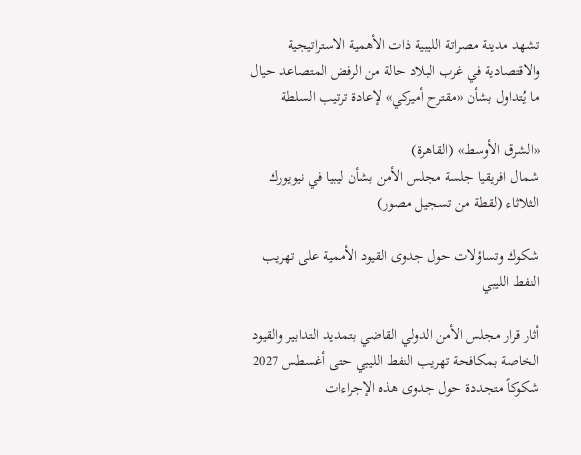تشهد مدينة مصراتة الليبية ذات الأهمية الاستراتيجية والاقتصادية في غرب البلاد حالة من الرفض المتصاعد حيال ما يُتداول بشأن «مقترح أميركي» لإعادة ترتيب السلطة

«الشرق الأوسط» (القاهرة)
شمال افريقيا جلسة مجلس الأمن بشأن ليبيا في نيويورك الثلاثاء (لقطة من تسجيل مصور)

شكوك وتساؤلات حول جدوى القيود الأممية على تهريب النفط الليبي

أثار قرار مجلس الأمن الدولي القاضي بتمديد التدابير والقيود الخاصة بمكافحة تهريب النفط الليبي حتى أغسطس 2027 شكوكاً متجددة حول جدوى هذه الإجراءات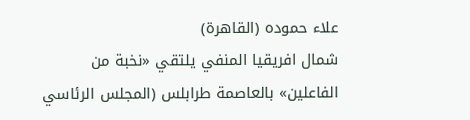علاء حموده (القاهرة)
شمال افريقيا المنفي يلتقي «نخبة من الفاعلين» بالعاصمة طرابلس (المجلس الرئاسي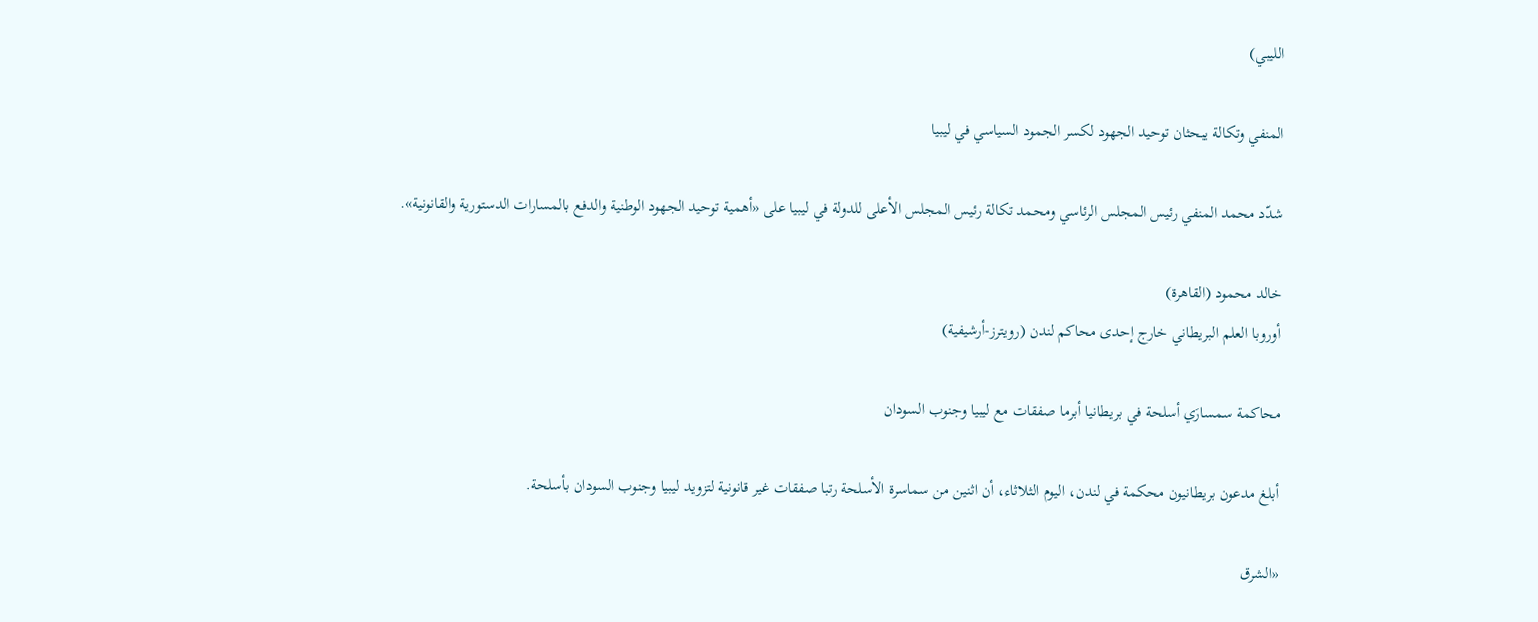الليبي)

المنفي وتكالة يبحثان توحيد الجهود لكسر الجمود السياسي في ليبيا

شدّد محمد المنفي رئيس المجلس الرئاسي ومحمد تكالة رئيس المجلس الأعلى للدولة في ليبيا على «أهمية توحيد الجهود الوطنية والدفع بالمسارات الدستورية والقانونية».

خالد محمود (القاهرة)
أوروبا العلم البريطاني خارج إحدى محاكم لندن (رويترز-أرشيفية)

محاكمة سمسارَي أسلحة في بريطانيا أبرما صفقات مع ليبيا وجنوب السودان

أبلغ مدعون بريطانيون محكمة في لندن، اليوم الثلاثاء، أن اثنين من سماسرة الأسلحة رتبا صفقات غير قانونية لتزويد ليبيا وجنوب السودان بأسلحة.

«الشرق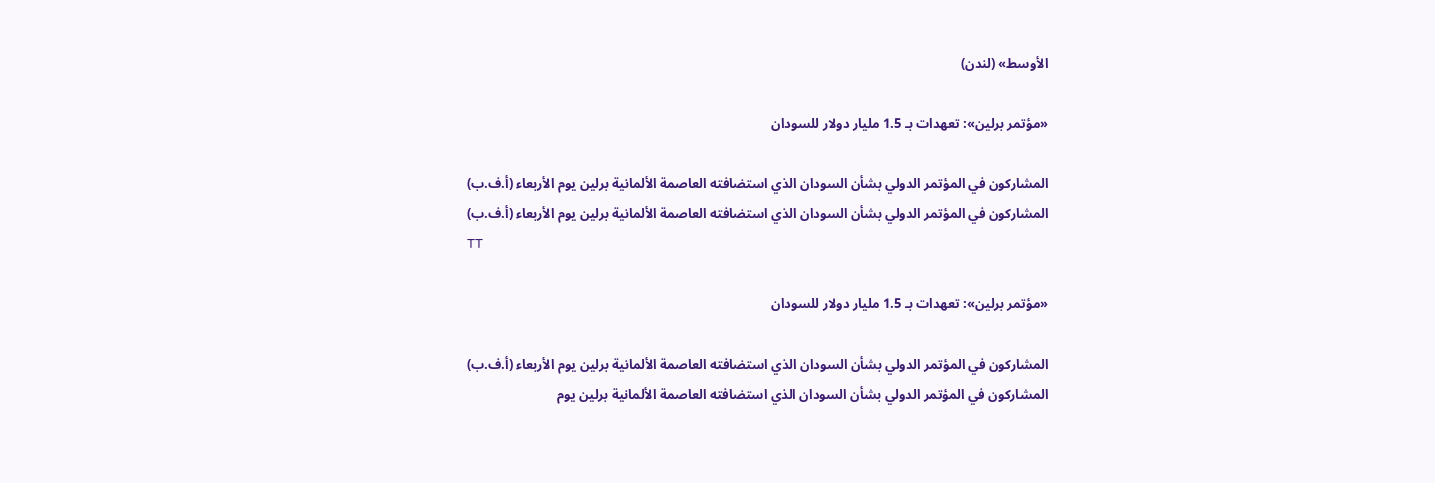الأوسط» (لندن)

«مؤتمر برلين»: تعهدات بـ 1.5 مليار دولار للسودان

المشاركون في المؤتمر الدولي بشأن السودان الذي استضافته العاصمة الألمانية برلين يوم الأربعاء (أ.ف.ب)
المشاركون في المؤتمر الدولي بشأن السودان الذي استضافته العاصمة الألمانية برلين يوم الأربعاء (أ.ف.ب)
TT

«مؤتمر برلين»: تعهدات بـ 1.5 مليار دولار للسودان

المشاركون في المؤتمر الدولي بشأن السودان الذي استضافته العاصمة الألمانية برلين يوم الأربعاء (أ.ف.ب)
المشاركون في المؤتمر الدولي بشأن السودان الذي استضافته العاصمة الألمانية برلين يوم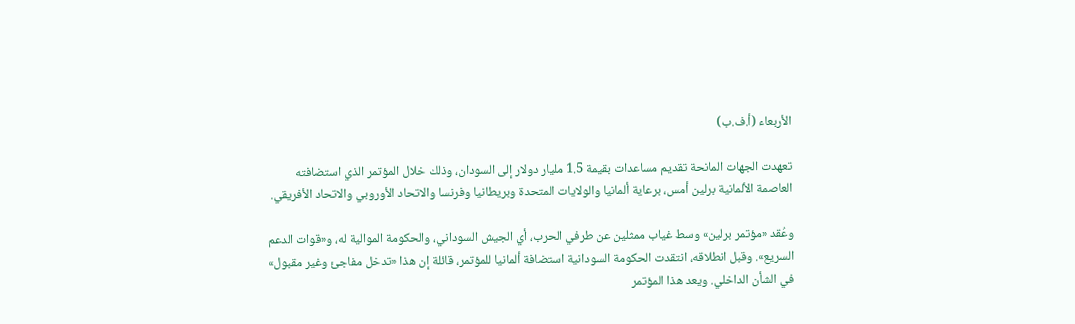الأربعاء (أ.ف.ب)

تعهدت الجهات المانحة تقديم مساعدات بقيمة 1.5 مليار دولار إلى السودان، وذلك خلال المؤتمر الذي استضافته العاصمة الألمانية برلين أمس، برعاية ألمانيا والولايات المتحدة وبريطانيا وفرنسا والاتحاد الأوروبي والاتحاد الأفريقي.

وعُقد «مؤتمر برلين» وسط غياب ممثلين عن طرفي الحرب، أي الجيش السوداني، والحكومة الموالية له، و«قوات الدعم السريع». وقبل انطلاقه، انتقدت الحكومة السودانية استضافة ألمانيا للمؤتمر، قائلة إن هذا «تدخل مفاجئ وغير مقبول» في الشأن الداخلي. ويعد هذا المؤتمر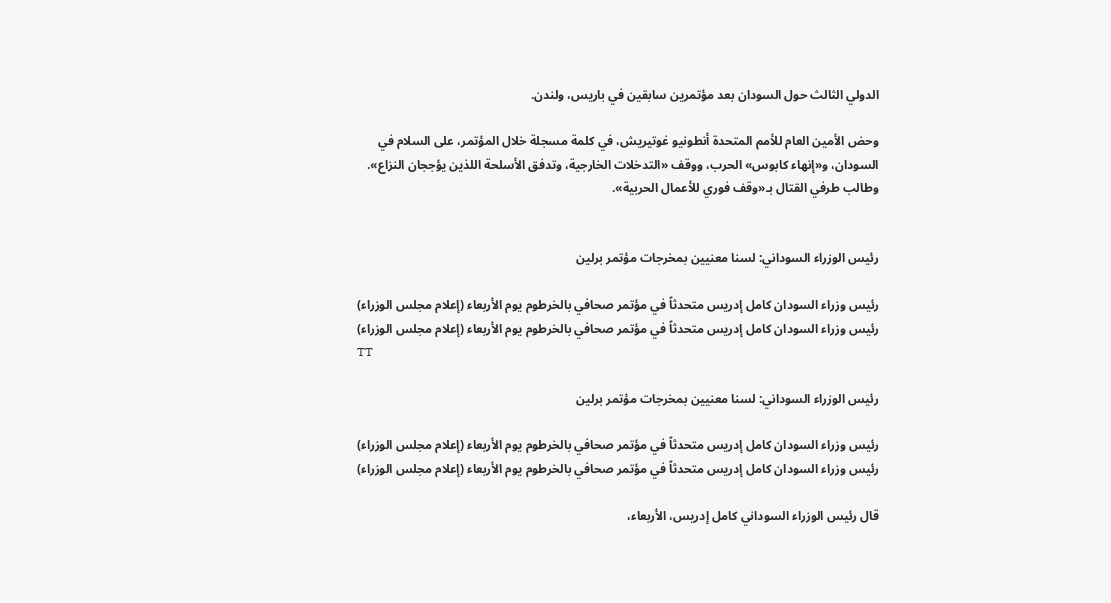الدولي الثالث حول السودان بعد مؤتمرين سابقين في باريس، ولندن.

وحض الأمين العام للأمم المتحدة أنطونيو غوتيريش، في كلمة مسجلة خلال المؤتمر، على السلام في السودان، و«إنهاء كابوس» الحرب، ووقف «التدخلات الخارجية، وتدفق الأسلحة اللذين يؤججان النزاع». وطالب طرفي القتال بـ«وقف فوري للأعمال الحربية».


رئيس الوزراء السوداني: لسنا معنيين بمخرجات مؤتمر برلين

رئيس وزراء السودان كامل إدريس متحدثاً في مؤتمر صحافي بالخرطوم يوم الأربعاء (إعلام مجلس الوزراء)
رئيس وزراء السودان كامل إدريس متحدثاً في مؤتمر صحافي بالخرطوم يوم الأربعاء (إعلام مجلس الوزراء)
TT

رئيس الوزراء السوداني: لسنا معنيين بمخرجات مؤتمر برلين

رئيس وزراء السودان كامل إدريس متحدثاً في مؤتمر صحافي بالخرطوم يوم الأربعاء (إعلام مجلس الوزراء)
رئيس وزراء السودان كامل إدريس متحدثاً في مؤتمر صحافي بالخرطوم يوم الأربعاء (إعلام مجلس الوزراء)

قال رئيس الوزراء السوداني كامل إدريس، الأربعاء،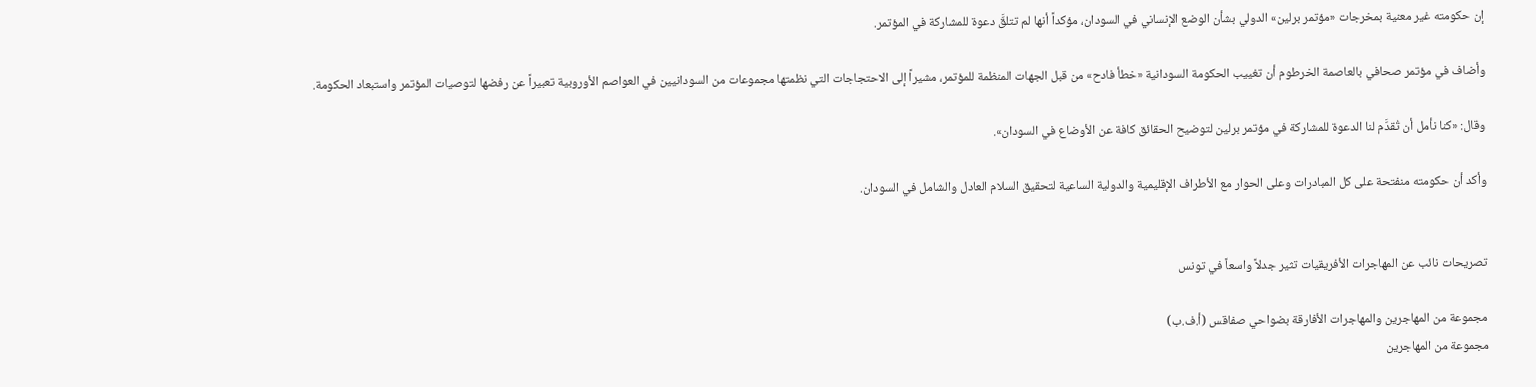إن حكومته غير معنية بمخرجات «مؤتمر برلين» الدولي بشأن الوضع الإنساني في السودان، مؤكداً أنها لم تتلقَّ دعوة للمشاركة في المؤتمر.

وأضاف في مؤتمر صحافي بالعاصمة الخرطوم أن تغييب الحكومة السودانية «خطأ فادح» من قبل الجهات المنظمة للمؤتمر، مشيراً إلى الاحتجاجات التي نظمتها مجموعات من السودانيين في العواصم الأوروبية تعبيراً عن رفضها لتوصيات المؤتمر واستبعاد الحكومة.

وقال: «كنا نأمل أن تُقدَّم لنا الدعوة للمشاركة في مؤتمر برلين لتوضيح الحقائق كافة عن الأوضاع في السودان».

وأكد أن حكومته منفتحة على كل المبادرات وعلى الحوار مع الأطراف الإقليمية والدولية الساعية لتحقيق السلام العادل والشامل في السودان.


تصريحات نائب عن المهاجرات الأفريقيات تثير جدلاً واسعاً في تونس

مجموعة من المهاجرين والمهاجرات الأفارقة بضواحي صفاقس (أ.ف.ب)
مجموعة من المهاجرين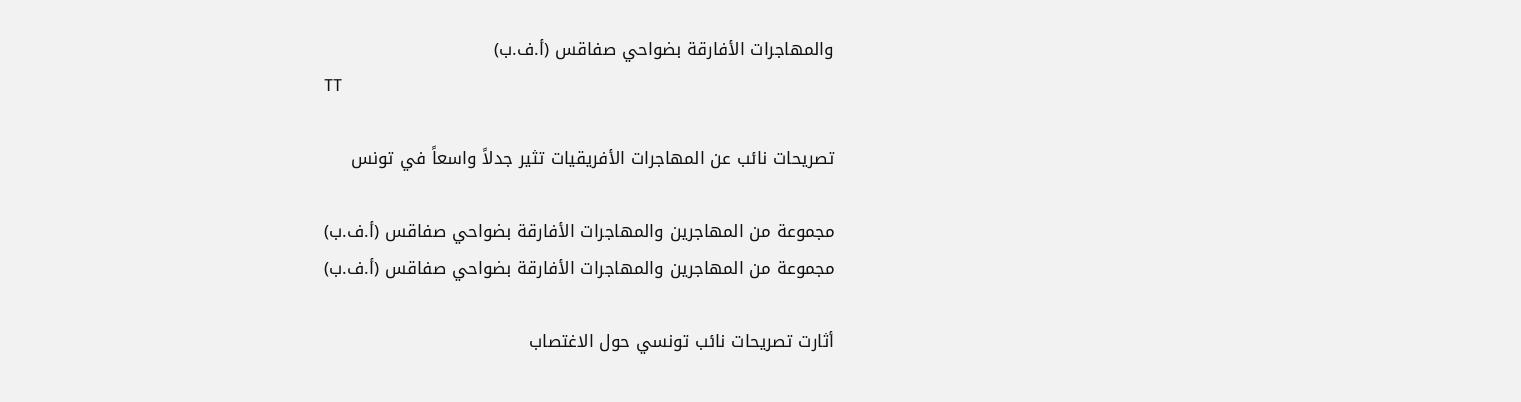والمهاجرات الأفارقة بضواحي صفاقس (أ.ف.ب)
TT

تصريحات نائب عن المهاجرات الأفريقيات تثير جدلاً واسعاً في تونس

مجموعة من المهاجرين والمهاجرات الأفارقة بضواحي صفاقس (أ.ف.ب)
مجموعة من المهاجرين والمهاجرات الأفارقة بضواحي صفاقس (أ.ف.ب)

أثارت تصريحات نائب تونسي حول الاغتصاب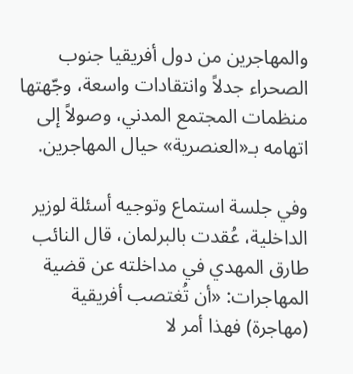والمهاجرين من دول أفريقيا جنوب الصحراء جدلاً وانتقادات واسعة، وجّهتها منظمات المجتمع المدني، وصولاً إلى اتهامه بـ«العنصرية» حيال المهاجرين.

وفي جلسة استماع وتوجيه أسئلة لوزير الداخلية، عُقدت بالبرلمان، قال النائب طارق المهدي في مداخلته عن قضية المهاجرات: «أن تُغتصب أفريقية (مهاجرة) فهذا أمر لا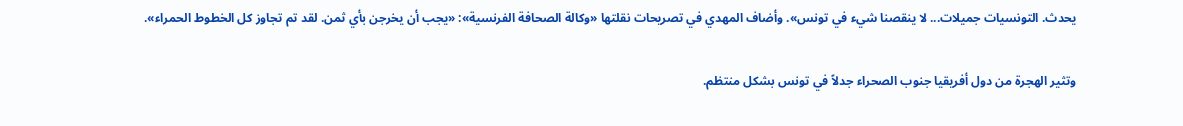يحدث. التونسيات جميلات... لا ينقصنا شيء في تونس». وأضاف المهدي في تصريحات نقلتها «وكالة الصحافة الفرنسية»: «يجب أن يخرجن بأي ثمن. لقد تم تجاوز كل الخطوط الحمراء».

وتثير الهجرة من دول أفريقيا جنوب الصحراء جدلاً في تونس بشكل منتظم.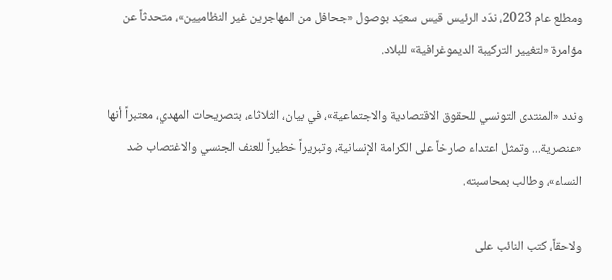ومطلع عام 2023، ندّد الرئيس قيس سعيّد بوصول «جحافل من المهاجرين غير النظاميين»، متحدثاً عن مؤامرة «لتغيير التركيبة الديموغرافية» للبلاد.

وندد «المنتدى التونسي للحقوق الاقتصادية والاجتماعية»، في بيان، الثلاثاء، بتصريحات المهدي، معتبراً أنها «عنصرية... وتمثل اعتداء صارخاً على الكرامة الإنسانية، وتبريراً خطيراً للعنف الجنسي والاغتصاب ضد النساء»، وطالب بمحاسبته.

ولاحقاً، كتب النائب على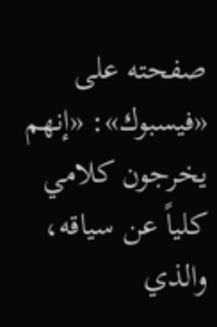صفحته على «فيسبوك»: «إنهم يخرجون كلامي كلياً عن سياقه، والذي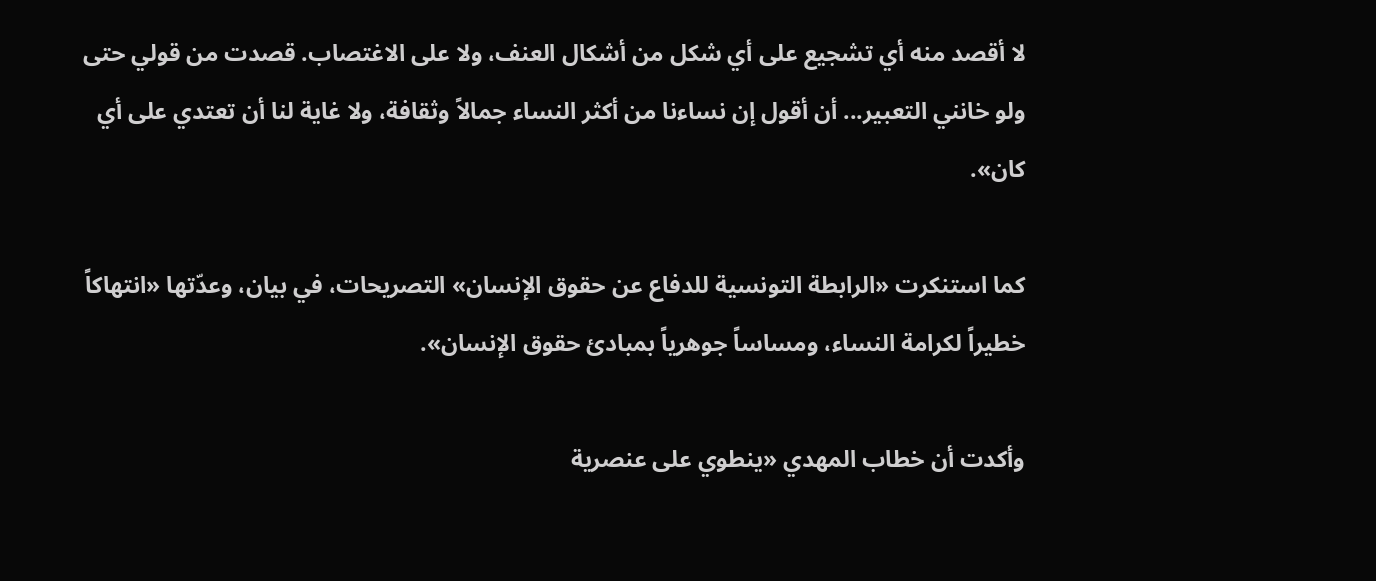لا أقصد منه أي تشجيع على أي شكل من أشكال العنف، ولا على الاغتصاب. قصدت من قولي حتى ولو خانني التعبير... أن أقول إن نساءنا من أكثر النساء جمالاً وثقافة، ولا غاية لنا أن تعتدي على أي كان».

كما استنكرت «الرابطة التونسية للدفاع عن حقوق الإنسان» التصريحات، في بيان، وعدّتها «انتهاكاً خطيراً لكرامة النساء، ومساساً جوهرياً بمبادئ حقوق الإنسان».

وأكدت أن خطاب المهدي «ينطوي على عنصرية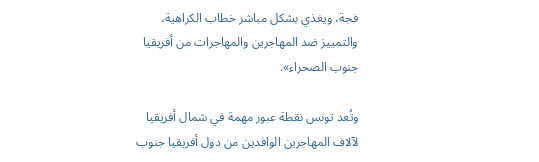فجة، ويغذي بشكل مباشر خطاب الكراهية، والتمييز ضد المهاجرين والمهاجرات من أفريقيا جنوب الصحراء».

وتُعد تونس نقطة عبور مهمة في شمال أفريقيا لآلاف المهاجرين الوافدين من دول أفريقيا جنوب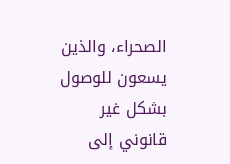الصحراء، والذين يسعون للوصول بشكل غير قانوني إلى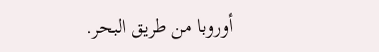أوروبا من طريق البحر.